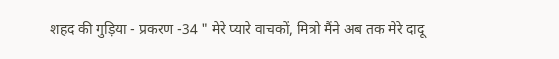शहद की गुड़िया - प्रकरण -34 " मेरे प्यारे वाचकों, मित्रो मैंने अब तक मेरे दादू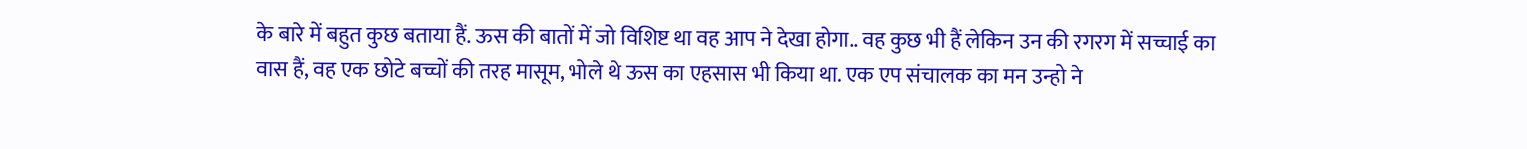के बारे में बहुत कुछ बताया हैं. ऊस की बातों में जो विशिष्ट था वह आप ने देखा होगा.. वह कुछ भी हैं लेकिन उन की रगरग में सच्चाई का वास हैं, वह एक छोटे बच्चों की तरह मासूम, भोले थे ऊस का एहसास भी किया था. एक एप संचालक का मन उन्हो ने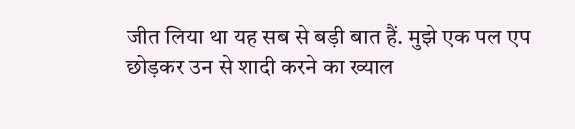जीत लिया था यह सब से बड़ी बात हैं. मुझे एक पल एप छोड़कर उन से शादी करने का ख्याल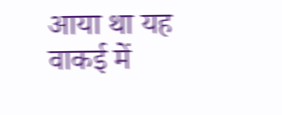आया था यह वाकई में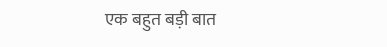एक बहुत बड़ी बात